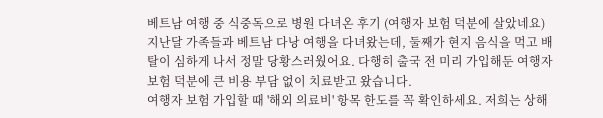베트남 여행 중 식중독으로 병원 다녀온 후기 (여행자 보험 덕분에 살았네요)
지난달 가족들과 베트남 다낭 여행을 다녀왔는데, 둘째가 현지 음식을 먹고 배탈이 심하게 나서 정말 당황스러웠어요. 다행히 출국 전 미리 가입해둔 여행자 보험 덕분에 큰 비용 부담 없이 치료받고 왔습니다.
여행자 보험 가입할 때 '해외 의료비' 항목 한도를 꼭 확인하세요. 저희는 상해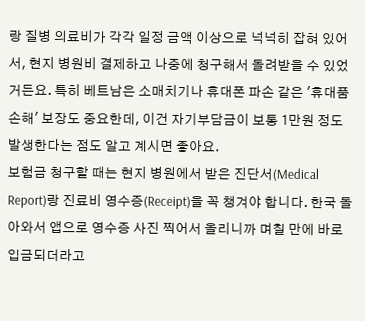랑 질병 의료비가 각각 일정 금액 이상으로 넉넉히 잡혀 있어서, 현지 병원비 결제하고 나중에 청구해서 돌려받을 수 있었거든요. 특히 베트남은 소매치기나 휴대폰 파손 같은 '휴대품 손해' 보장도 중요한데, 이건 자기부담금이 보통 1만원 정도 발생한다는 점도 알고 계시면 좋아요.
보험금 청구할 때는 현지 병원에서 받은 진단서(Medical Report)랑 진료비 영수증(Receipt)을 꼭 챙겨야 합니다. 한국 돌아와서 앱으로 영수증 사진 찍어서 올리니까 며칠 만에 바로 입금되더라고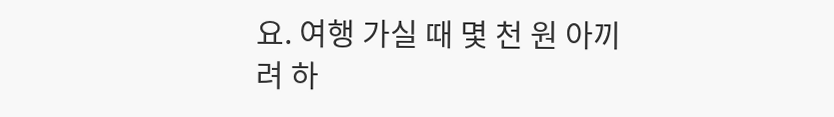요. 여행 가실 때 몇 천 원 아끼려 하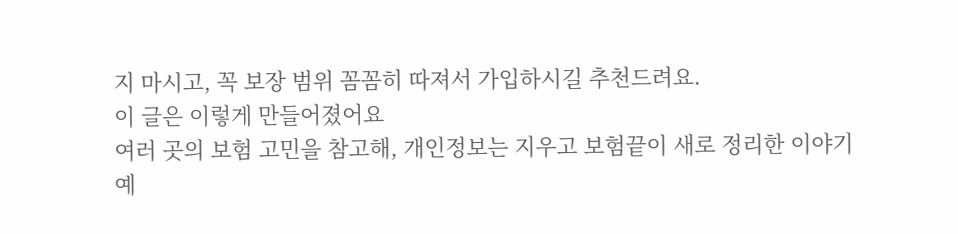지 마시고, 꼭 보장 범위 꼼꼼히 따져서 가입하시길 추천드려요.
이 글은 이렇게 만들어졌어요
여러 곳의 보험 고민을 참고해, 개인정보는 지우고 보험끝이 새로 정리한 이야기예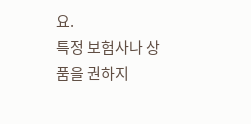요.
특정 보험사나 상품을 권하지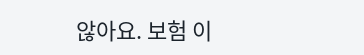않아요. 보험 이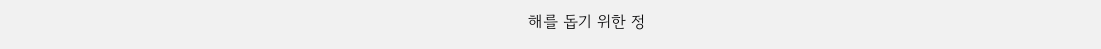해를 돕기 위한 정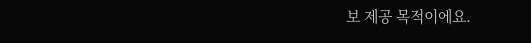보 제공 목적이에요.